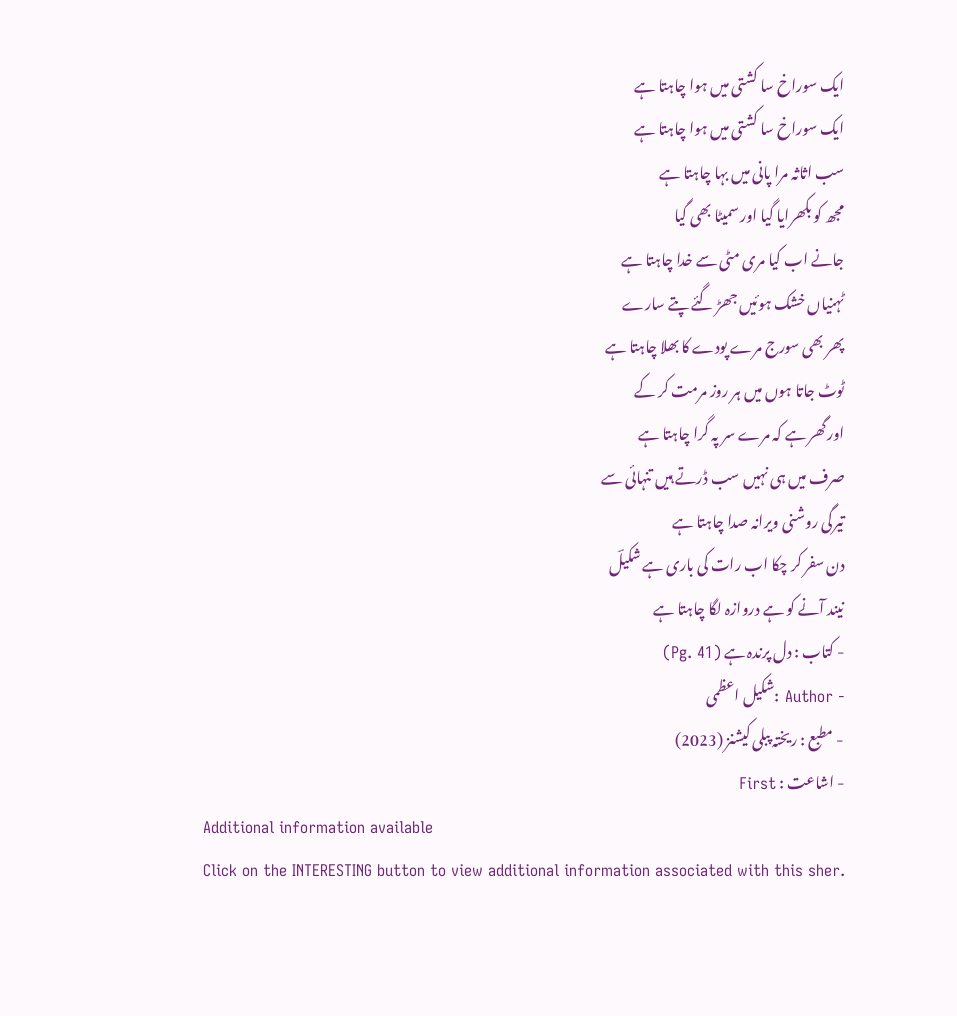ایک سوراخ سا کشتی میں ہوا چاہتا ہے
ایک سوراخ سا کشتی میں ہوا چاہتا ہے
سب اثاثہ مرا پانی میں بہا چاہتا ہے
مجھ کو بکھرایا گیا اور سمیٹا بھی گیا
جانے اب کیا مری مٹی سے خدا چاہتا ہے
ٹہنیاں خشک ہوئیں جھڑ گئے پتے سارے
پھر بھی سورج مرے پودے کا بھلا چاہتا ہے
ٹوٹ جاتا ہوں میں ہر روز مرمت کر کے
اور گھر ہے کہ مرے سر پہ گرا چاہتا ہے
صرف میں ہی نہیں سب ڈرتے ہیں تنہائی سے
تیرگی روشنی ویرانہ صدا چاہتا ہے
دن سفر کر چکا اب رات کی باری ہے شکیلؔ
نیند آنے کو ہے دروازہ لگا چاہتا ہے
- کتاب : دل پرندہ ہے (Pg. 41)
- Author :شکیل اعظمی
- مطبع : ریختہ پبلی کیشنز (2023)
- اشاعت : First
Additional information available
Click on the INTERESTING button to view additional information associated with this sher.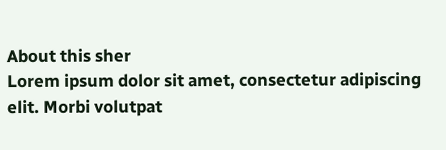About this sher
Lorem ipsum dolor sit amet, consectetur adipiscing elit. Morbi volutpat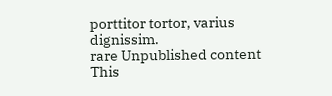porttitor tortor, varius dignissim.
rare Unpublished content
This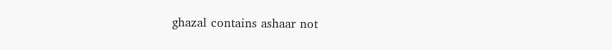ghazal contains ashaar not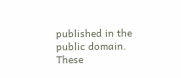published in the public domain. These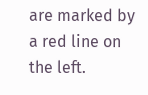are marked by a red line on the left.